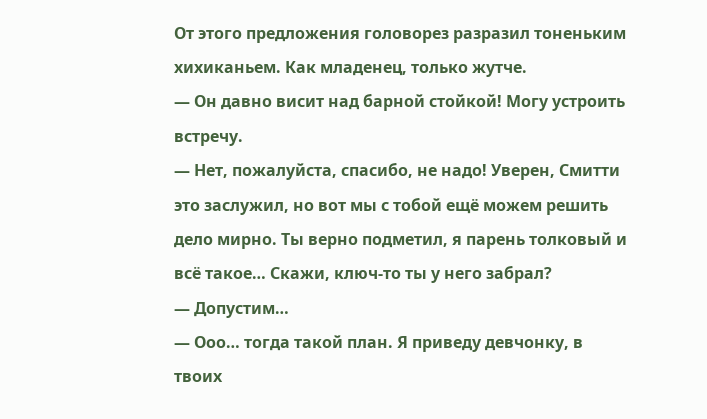От этого предложения головорез разразил тоненьким хихиканьем. Как младенец, только жутче.
— Он давно висит над барной стойкой! Могу устроить встречу.
— Нет, пожалуйста, спасибо, не надо! Уверен, Смитти это заслужил, но вот мы с тобой ещё можем решить дело мирно. Ты верно подметил, я парень толковый и всё такое… Скажи, ключ-то ты у него забрал?
— Допустим…
— Ооо… тогда такой план. Я приведу девчонку, в твоих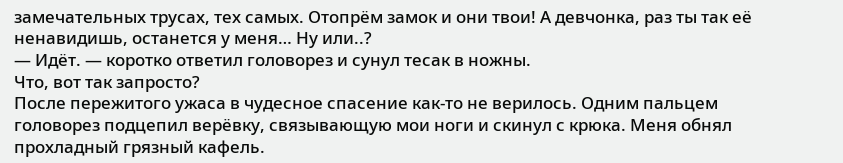замечательных трусах, тех самых. Отопрём замок и они твои! А девчонка, раз ты так её ненавидишь, останется у меня… Ну или..?
— Идёт. — коротко ответил головорез и сунул тесак в ножны.
Что, вот так запросто?
После пережитого ужаса в чудесное спасение как-то не верилось. Одним пальцем головорез подцепил верёвку, связывающую мои ноги и скинул с крюка. Меня обнял прохладный грязный кафель.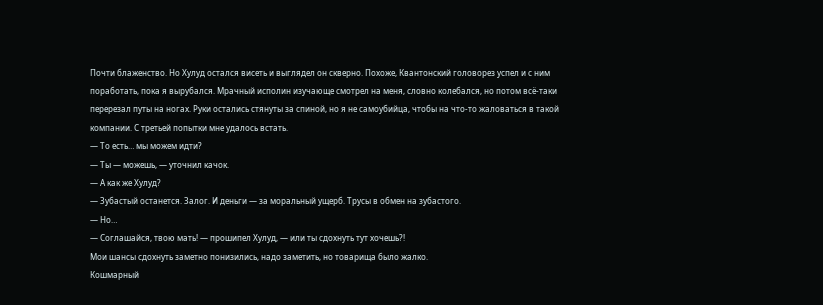Почти блаженство. Но Хулуд остался висеть и выглядел он скверно. Похоже, Квантонский головорез успел и с ним поработать, пока я вырубался. Мрачный исполин изучающе смотрел на меня, словно колебался, но потом всё-таки перерезал путы на ногах. Руки остались стянуты за спиной, но я не самоубийца, чтобы на что-то жаловаться в такой компании. С третьей попытки мне удалось встать.
— То есть… мы можем идти?
— Ты — можешь, — уточнил качок.
— А как же Хулуд?
— Зубастый останется. Залог. И деньги — за моральный ущерб. Трусы в обмен на зубастого.
— Но…
— Соглашайся, твою мать! — прошипел Хулуд, — или ты сдохнуть тут хочешь?!
Мои шансы сдохнуть заметно понизились, надо заметить, но товарища было жалко.
Кошмарный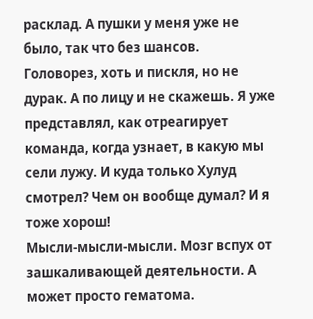расклад. А пушки у меня уже не было, так что без шансов. Головорез, хоть и пискля, но не дурак. А по лицу и не скажешь. Я уже представлял, как отреагирует команда, когда узнает, в какую мы сели лужу. И куда только Хулуд смотрел? Чем он вообще думал? И я тоже хорош!
Мысли-мысли-мысли. Мозг вспух от зашкаливающей деятельности. А может просто гематома.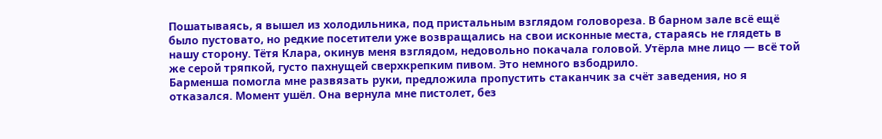Пошатываясь, я вышел из холодильника, под пристальным взглядом головореза. В барном зале всё ещё было пустовато, но редкие посетители уже возвращались на свои исконные места, стараясь не глядеть в нашу сторону. Тётя Клара, окинув меня взглядом, недовольно покачала головой. Утёрла мне лицо — всё той же серой тряпкой, густо пахнущей сверхкрепким пивом. Это немного взбодрило.
Барменша помогла мне развязать руки, предложила пропустить стаканчик за счёт заведения, но я отказался. Момент ушёл. Она вернула мне пистолет, без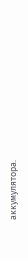аккумулятора.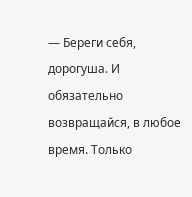— Береги себя, дорогуша. И обязательно возвращайся, в любое время. Только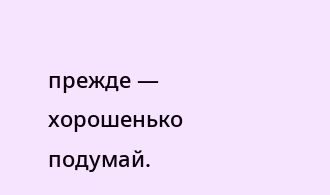прежде — хорошенько подумай.